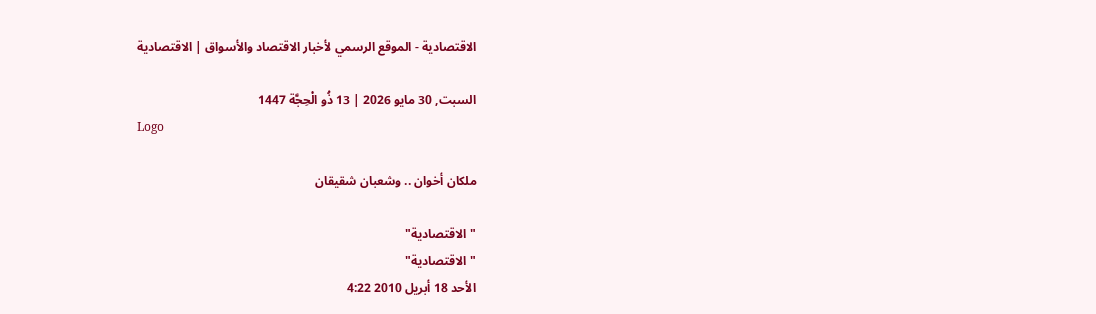الاقتصادية - الموقع الرسمي لأخبار الاقتصاد والأسواق | الاقتصادية

السبت, 30 مايو 2026 | 13 ذُو الْحِجَّة 1447
Logo

ملكان أخوان .. وشعبان شقيقان

"الاقتصادية"
"الاقتصادية"
الأحد 18 أبريل 2010 4:22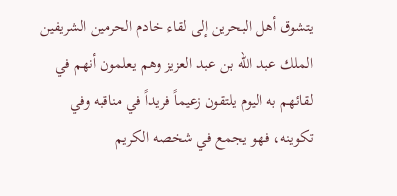يتشوق أهل البحرين إلى لقاء خادم الحرمين الشريفين الملك عبد الله بن عبد العزيز وهم يعلمون أنهم في لقائهم به اليوم يلتقون زعيماً فريداً في مناقبه وفي تكوينه، فهو يجمع في شخصه الكريم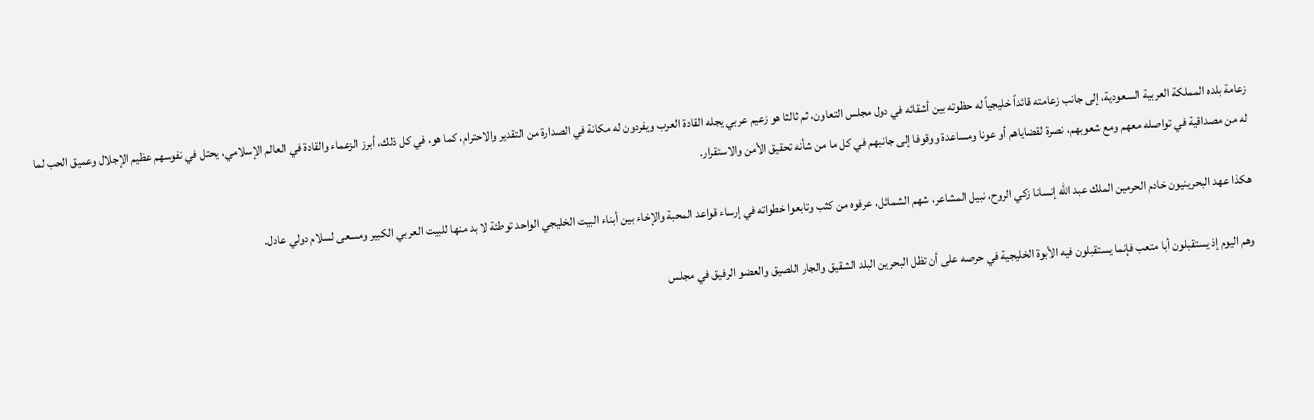زعامة بلده المملكة العربية السعودية، إلى جانب زعامته قائداً خليجياً له حظوته بين أشقائه في دول مجلس التعاون، ثم ثالثا هو زعيم عربي يجله القادة العرب ويفردون له مكانة في الصدارة من التقدير والاحترام، كما هو، في كل ذلك، أبرز الزعماء والقادة في العالم الإسلامي، يحتل في نفوسهم عظيم الإجلال وعميق الحب لما له من مصداقية في تواصله معهم ومع شعوبهم، نصرة لقضاياهم أو عونا ومساعدة ووقوفا إلى جانبهم في كل ما من شأنه تحقيق الأمن والاستقرار.

هكذا عهد البحرينيون خادم الحرمين الملك عبد الله إنسانا زكي الروح، نبيل المشاعر، شهم الشمائل، عرفوه من كثب وتابعوا خطواته في إرساء قواعد المحبة والإخاء بين أبناء البيت الخليجي الواحد توطئة لا بد منها للبيت العربي الكبير ومسعى لسلام دولي عادل.

وهم اليوم إذ يستقبلون أبا متعب فإنما يستقبلون فيه الأبوة الخليجية في حرصه على أن تظل البحرين البلد الشقيق والجار اللصيق والعضو الرفيق في مجلس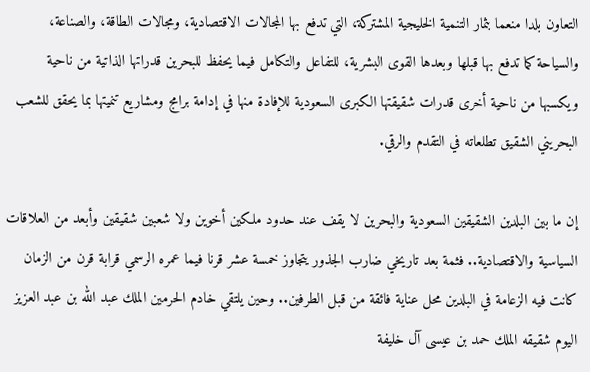التعاون بلدا منعما بثمار التنمية الخليجية المشتركة، التي تدفع بها المجالات الاقتصادية، ومجالات الطاقة، والصناعة، والسياحة كما تدفع بها قبلها وبعدها القوى البشرية، للتفاعل والتكامل فيما يحفظ للبحرين قدراتها الذاتية من ناحية ويكسبها من ناحية أخرى قدرات شقيقتها الكبرى السعودية للإفادة منها في إدامة برامج ومشاريع تنميتها بما يحقق للشعب البحريني الشقيق تطلعاته في التقدم والرقي.

إن ما بين البلدين الشقيقين السعودية والبحرين لا يقف عند حدود ملكين أخوين ولا شعبين شقيقين وأبعد من العلاقات السياسية والاقتصادية.. فثمة بعد تاريخي ضارب الجذور يتجاوز خمسة عشر قرنا فيما عمره الرسمي قرابة قرن من الزمان كانت فيه الزعامة في البلدين محل عناية فائقة من قبل الطرفين.. وحين يلتقي خادم الحرمين الملك عبد الله بن عبد العزيز اليوم شقيقه الملك حمد بن عيسى آل خليفة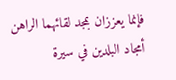فإنما يعززان بمجد لقائهما الراهن أمجاد البلدين في سيرة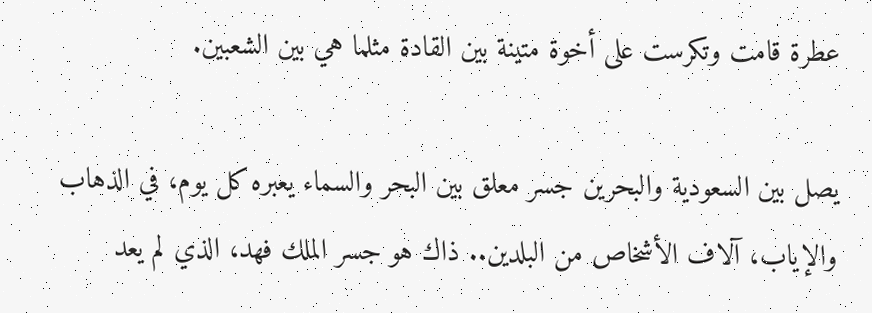عطرة قامت وتكرست على أخوة متينة بين القادة مثلما هي بين الشعبين.

يصل بين السعودية والبحرين جسر معلق بين البحر والسماء يعبره كل يوم، في الذهاب والإياب، آلاف الأشخاص من البلدين.. ذاك هو جسر الملك فهد، الذي لم يعد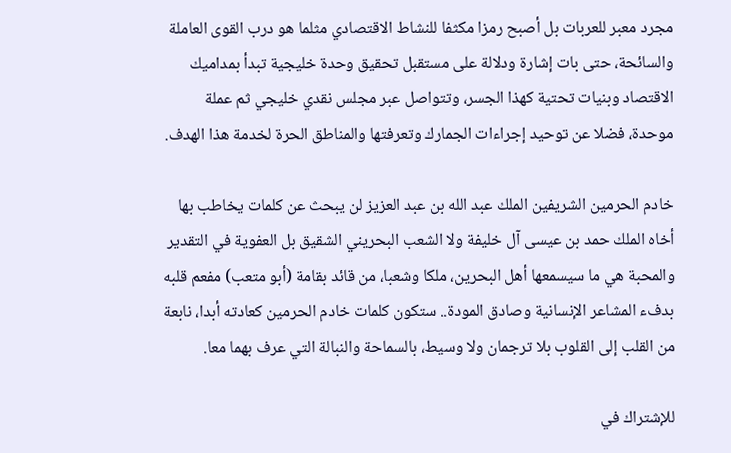مجرد معبر للعربات بل أصبح رمزا مكثفا للنشاط الاقتصادي مثلما هو درب القوى العاملة والسائحة، حتى بات إشارة ودلالة على مستقبل تحقيق وحدة خليجية تبدأ بمداميك الاقتصاد وبنيات تحتية كهذا الجسر، وتتواصل عبر مجلس نقدي خليجي ثم عملة موحدة، فضلا عن توحيد إجراءات الجمارك وتعرفتها والمناطق الحرة لخدمة هذا الهدف.

خادم الحرمين الشريفين الملك عبد الله بن عبد العزيز لن يبحث عن كلمات يخاطب بها أخاه الملك حمد بن عيسى آل خليفة ولا الشعب البحريني الشقيق بل العفوية في التقدير والمحبة هي ما سيسمعها أهل البحرين، ملكا وشعبا، من قائد بقامة (أبو متعب) مفعم قلبه بدفء المشاعر الإنسانية وصادق المودة.. ستكون كلمات خادم الحرمين كعادته أبدا، نابعة من القلب إلى القلوب بلا ترجمان ولا وسيط، بالسماحة والنبالة التي عرف بهما معا.

للإشتراك في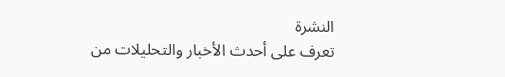النشرة
تعرف على أحدث الأخبار والتحليلات من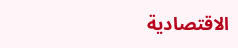الاقتصادية